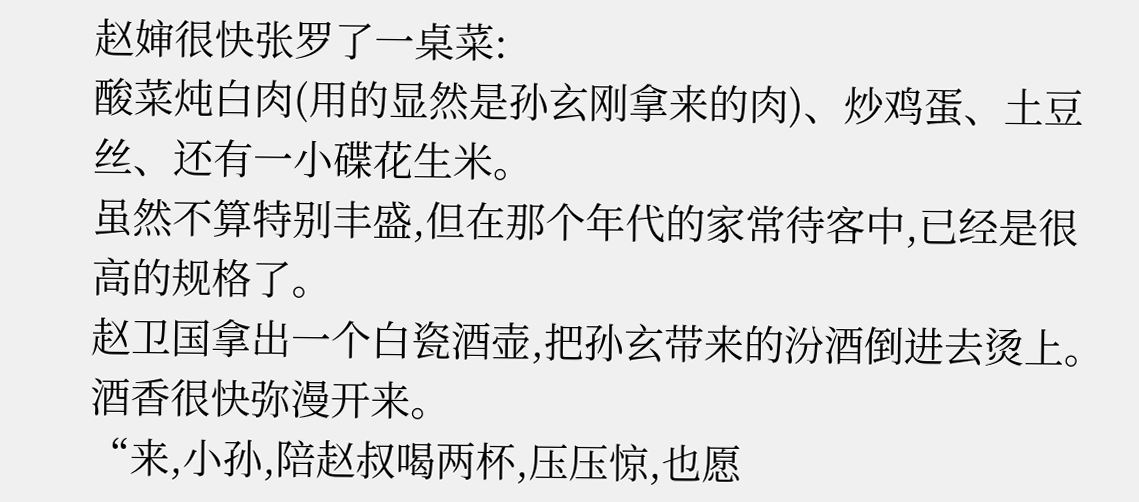赵婶很快张罗了一桌菜:
酸菜炖白肉(用的显然是孙玄刚拿来的肉)、炒鸡蛋、土豆丝、还有一小碟花生米。
虽然不算特别丰盛,但在那个年代的家常待客中,已经是很高的规格了。
赵卫国拿出一个白瓷酒壶,把孙玄带来的汾酒倒进去烫上。酒香很快弥漫开来。
“来,小孙,陪赵叔喝两杯,压压惊,也愿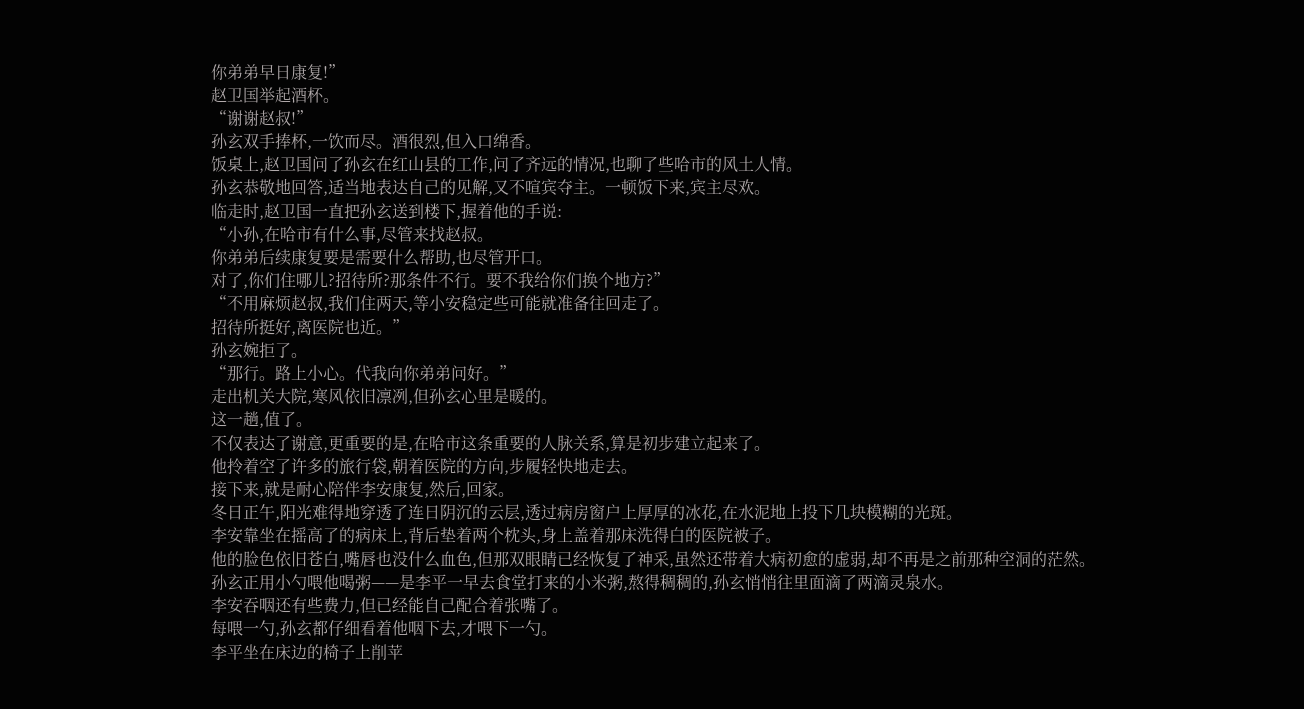你弟弟早日康复!”
赵卫国举起酒杯。
“谢谢赵叔!”
孙玄双手捧杯,一饮而尽。酒很烈,但入口绵香。
饭桌上,赵卫国问了孙玄在红山县的工作,问了齐远的情况,也聊了些哈市的风土人情。
孙玄恭敬地回答,适当地表达自己的见解,又不喧宾夺主。一顿饭下来,宾主尽欢。
临走时,赵卫国一直把孙玄送到楼下,握着他的手说:
“小孙,在哈市有什么事,尽管来找赵叔。
你弟弟后续康复要是需要什么帮助,也尽管开口。
对了,你们住哪儿?招待所?那条件不行。要不我给你们换个地方?”
“不用麻烦赵叔,我们住两天,等小安稳定些可能就准备往回走了。
招待所挺好,离医院也近。”
孙玄婉拒了。
“那行。路上小心。代我向你弟弟问好。”
走出机关大院,寒风依旧凛冽,但孙玄心里是暖的。
这一趟,值了。
不仅表达了谢意,更重要的是,在哈市这条重要的人脉关系,算是初步建立起来了。
他拎着空了许多的旅行袋,朝着医院的方向,步履轻快地走去。
接下来,就是耐心陪伴李安康复,然后,回家。
冬日正午,阳光难得地穿透了连日阴沉的云层,透过病房窗户上厚厚的冰花,在水泥地上投下几块模糊的光斑。
李安靠坐在摇高了的病床上,背后垫着两个枕头,身上盖着那床洗得白的医院被子。
他的脸色依旧苍白,嘴唇也没什么血色,但那双眼睛已经恢复了神采,虽然还带着大病初愈的虚弱,却不再是之前那种空洞的茫然。
孙玄正用小勺喂他喝粥——是李平一早去食堂打来的小米粥,熬得稠稠的,孙玄悄悄往里面滴了两滴灵泉水。
李安吞咽还有些费力,但已经能自己配合着张嘴了。
每喂一勺,孙玄都仔细看着他咽下去,才喂下一勺。
李平坐在床边的椅子上削苹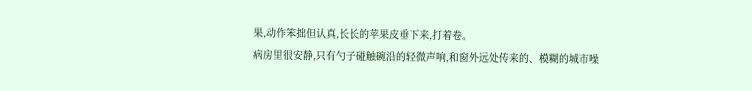果,动作笨拙但认真,长长的苹果皮垂下来,打着卷。
病房里很安静,只有勺子碰触碗沿的轻微声响,和窗外远处传来的、模糊的城市噪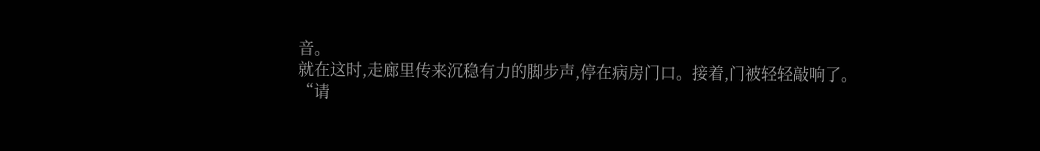音。
就在这时,走廊里传来沉稳有力的脚步声,停在病房门口。接着,门被轻轻敲响了。
“请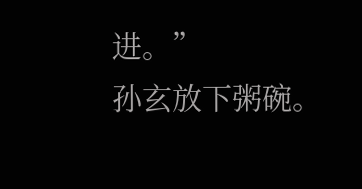进。”
孙玄放下粥碗。